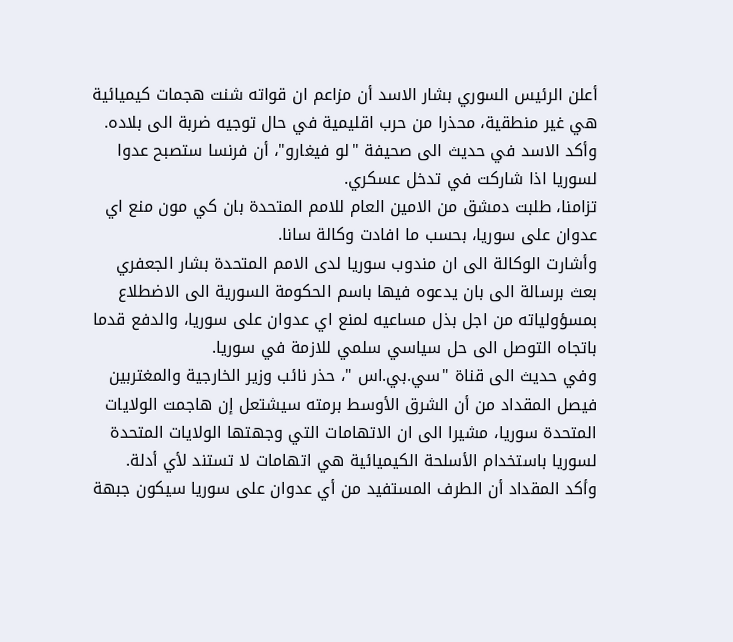أعلن الرئيس السوري بشار الاسد أن مزاعم ان قواته شنت هجمات كيميائية هي غير منطقية، محذرا من حرب اقليمية في حال توجيه ضربة الى بلاده.
وأكد الاسد في حديث الى صحيفة "لو فيغارو"، أن فرنسا ستصبح عدوا لسوريا اذا شاركت في تدخل عسكري.
تزامنا، طلبت دمشق من الامين العام للامم المتحدة بان كي مون منع اي عدوان على سوريا، بحسب ما افادت وكالة سانا.
وأشارت الوكالة الى ان مندوب سوريا لدى الامم المتحدة بشار الجعفري بعث برسالة الى بان يدعوه فيها باسم الحكومة السورية الى الاضطلاع بمسؤولياته من اجل بذل مساعيه لمنع اي عدوان على سوريا، والدفع قدما باتجاه التوصل الى حل سياسي سلمي للازمة في سوريا.
وفي حديث الى قناة "سي.بي.اس "، حذر نائب وزير الخارجية والمغتربين فيصل المقداد من أن الشرق الأوسط برمته سيشتعل إن هاجمت الولايات المتحدة سوريا، مشيرا الى ان الاتهامات التي وجهتها الولايات المتحدة لسوريا باستخدام الأسلحة الكيميائية هي اتهامات لا تستند لأي أدلة.
وأكد المقداد أن الطرف المستفيد من أي عدوان على سوريا سيكون جبهة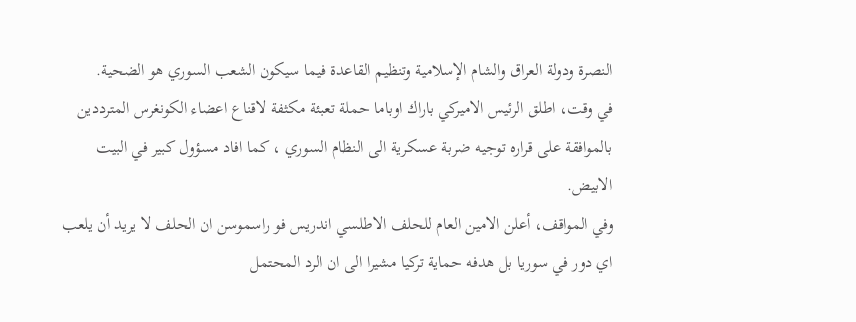النصرة ودولة العراق والشام الإسلامية وتنظيم القاعدة فيما سيكون الشعب السوري هو الضحية.
في وقت، اطلق الرئيس الاميركي باراك اوباما حملة تعبئة مكثفة لاقناع اعضاء الكونغرس المترددين بالموافقة على قراره توجيه ضربة عسكرية الى النظام السوري ، كما افاد مسؤول كبير في البيت الابيض.
وفي المواقف، أعلن الامين العام للحلف الاطلسي اندريس فو راسموسن ان الحلف لا يريد أن يلعب اي دور في سوريا بل هدفه حماية تركيا مشيرا الى ان الرد المحتمل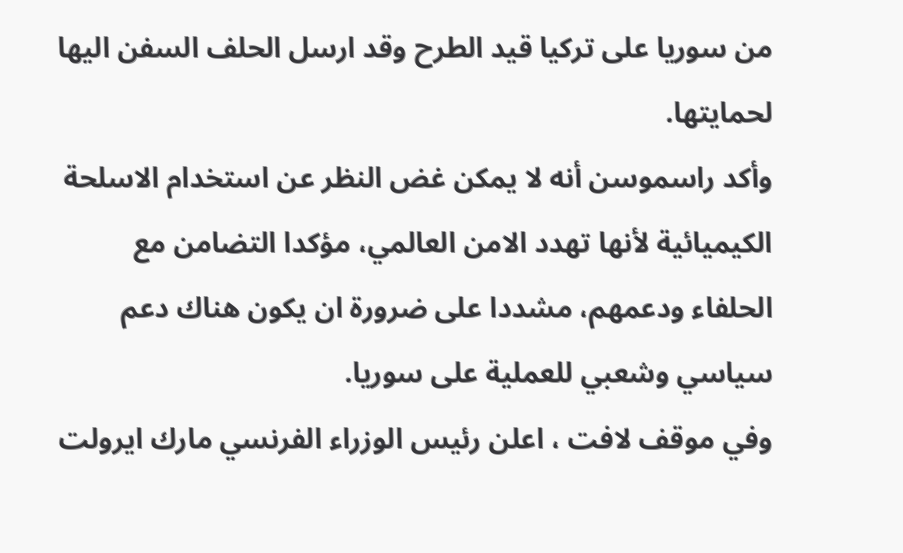من سوريا على تركيا قيد الطرح وقد ارسل الحلف السفن اليها لحمايتها.
وأكد راسموسن أنه لا يمكن غض النظر عن استخدام الاسلحة الكيميائية لأنها تهدد الامن العالمي، مؤكدا التضامن مع الحلفاء ودعمهم، مشددا على ضرورة ان يكون هناك دعم سياسي وشعبي للعملية على سوريا.
وفي موقف لافت ، اعلن رئيس الوزراء الفرنسي مارك ايرولت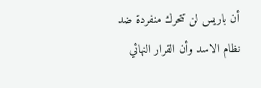أن باريس لن تتحرك منفردة ضد نظام الاسد وأن القرار النهائي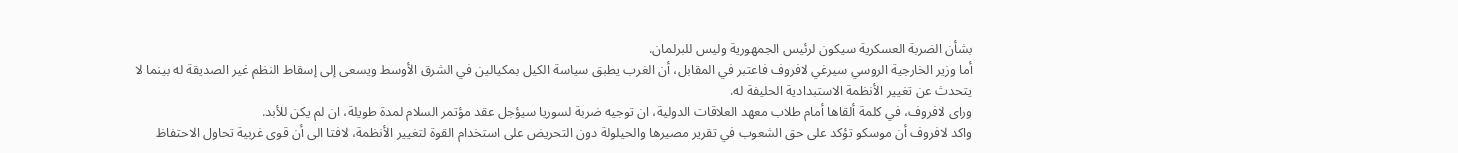بشأن الضربة العسكرية سيكون لرئيس الجمهورية وليس للبرلمان.
أما وزير الخارجية الروسي سيرغي لافروف فاعتبر في المقابل، أن الغرب يطبق سياسة الكيل بمكيالين في الشرق الأوسط ويسعى إلى إسقاط النظم غير الصديقة له بينما لا يتحدث عن تغيير الأنظمة الاستبدادية الحليفة له.
وراى لافروف، في كلمة ألقاها أمام طلاب معهد العلاقات الدولية، ان توجيه ضربة لسوريا سيؤجل عقد مؤتمر السلام لمدة طويلة، ان لم يكن للأبد.
واكد لافروف أن موسكو تؤكد على حق الشعوب في تقرير مصيرها والحيلولة دون التحريض على استخدام القوة لتغيير الأنظمة، لافتا الى أن قوى غربية تحاول الاحتفاظ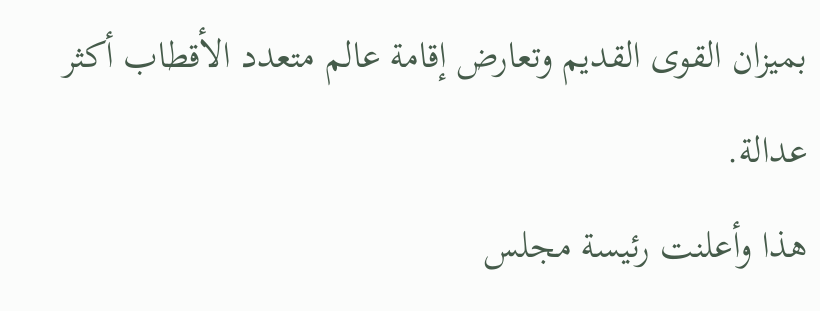بميزان القوى القديم وتعارض إقامة عالم متعدد الأقطاب أكثر عدالة.
هذا وأعلنت رئيسة مجلس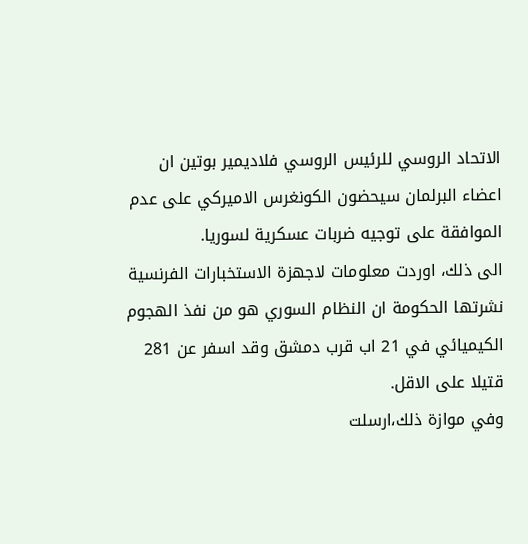الاتحاد الروسي للرئيس الروسي فلاديمير بوتين ان اعضاء البرلمان سيحضون الكونغرس الاميركي على عدم الموافقة على توجيه ضربات عسكرية لسوريا.
الى ذلك، اوردت معلومات لاجهزة الاستخبارات الفرنسية نشرتها الحكومة ان النظام السوري هو من نفذ الهجوم الكيميائي في 21 اب قرب دمشق وقد اسفر عن 281 قتيلا على الاقل.
وفي موازة ذلك،ارسلت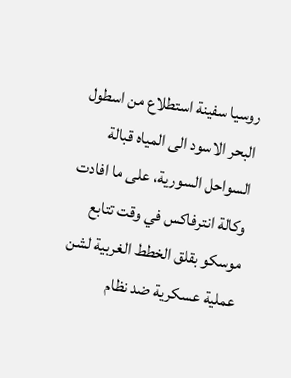روسيا سفينة استطلاع من اسطول البحر الاسود الى المياه قبالة السواحل السورية، على ما افادت وكالة انترفاكس في وقت تتابع موسكو بقلق الخطط الغربية لشن عملية عسكرية ضد نظام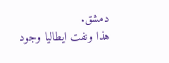دمشق.
هذا ونفت ايطاليا وجود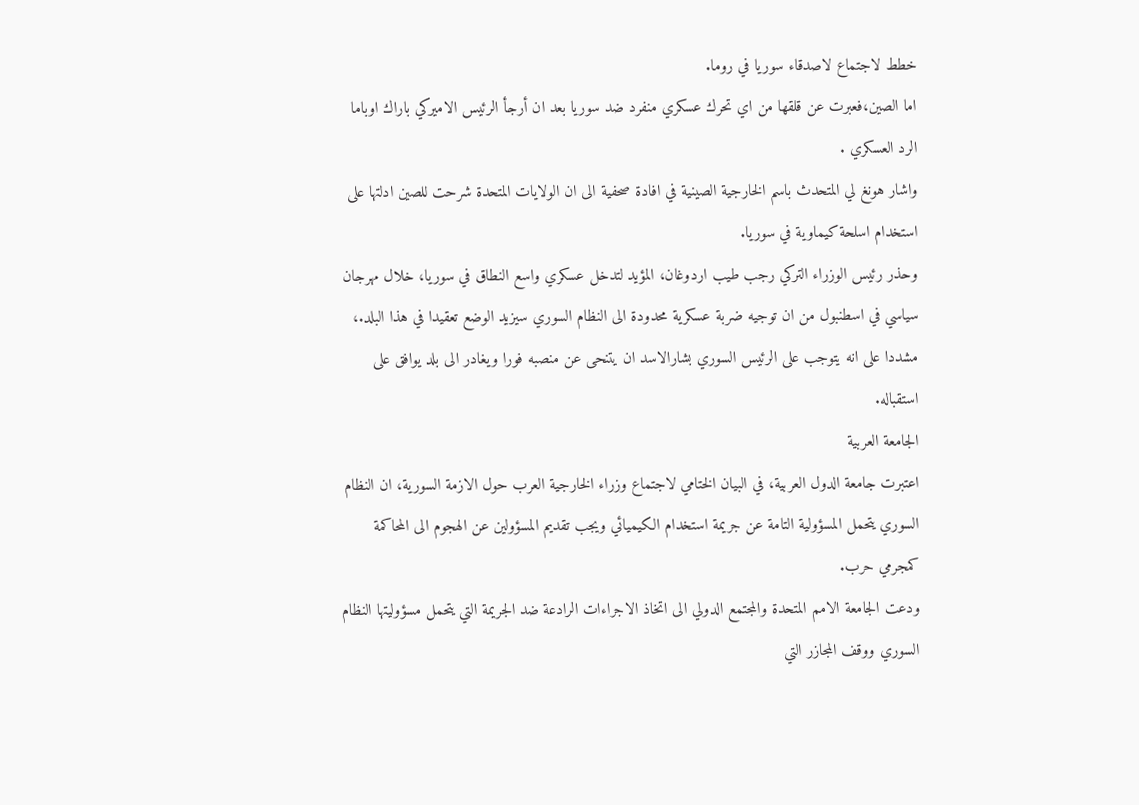خطط لاجتماع لاصدقاء سوريا في روما.
اما الصين،فعبرت عن قلقها من اي تحرك عسكري منفرد ضد سوريا بعد ان أرجأ الرئيس الاميركي باراك اوباما الرد العسكري .
واشار هونغ لي المتحدث باسم الخارجية الصينية في افادة صحفية الى ان الولايات المتحدة شرحت للصين ادلتها على استخدام اسلحة كيماوية في سوريا.
وحذر رئيس الوزراء التركي رجب طيب اردوغان، المؤيد لتدخل عسكري واسع النطاق في سوريا، خلال مهرجان سياسي في اسطنبول من ان توجيه ضربة عسكرية محدودة الى النظام السوري سيزيد الوضع تعقيدا في هذا البلد.، مشددا على انه يتوجب على الرئيس السوري بشارالاسد ان يتنحى عن منصبه فورا ويغادر الى بلد يوافق على استقباله.
الجامعة العربية
اعتبرت جامعة الدول العربية، في البيان الختامي لاجتماع وزراء الخارجية العرب حول الازمة السورية، ان النظام السوري يتحمل المسؤولية التامة عن جريمة استخدام الكيميائي ويجب تقديم المسؤولين عن الهجوم الى المحاكمة كمجرمي حرب.
ودعت الجامعة الامم المتحدة والمجتمع الدولي الى اتخاذ الاجراءات الرادعة ضد الجريمة التي يتحمل مسؤوليتها النظام السوري ووقف المجازر التي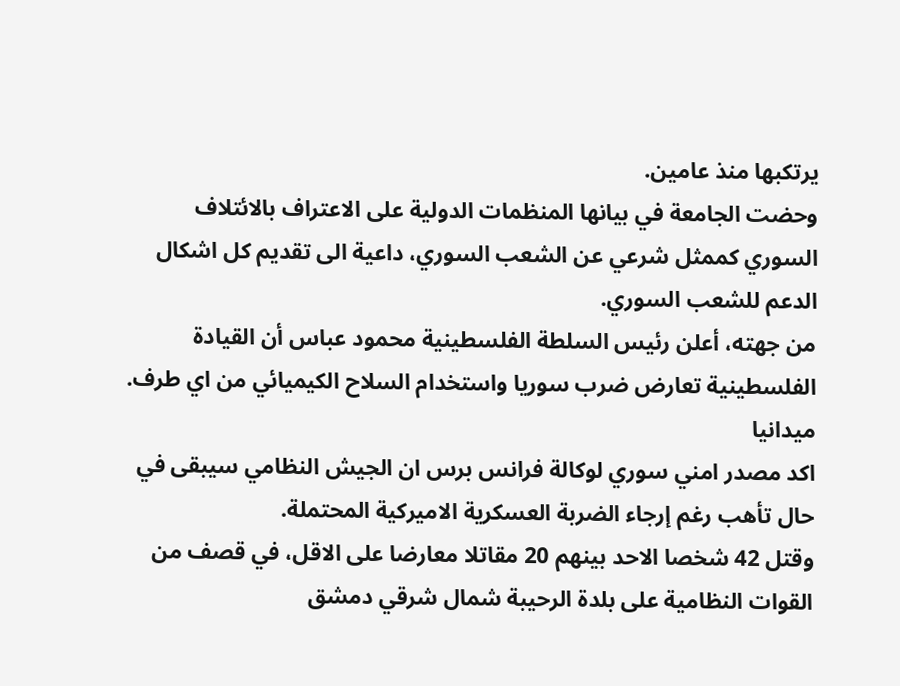يرتكبها منذ عامين.
وحضت الجامعة في بيانها المنظمات الدولية على الاعتراف بالائتلاف السوري كممثل شرعي عن الشعب السوري، داعية الى تقديم كل اشكال الدعم للشعب السوري.
من جهته، أعلن رئيس السلطة الفلسطينية محمود عباس أن القيادة الفلسطينية تعارض ضرب سوريا واستخدام السلاح الكيميائي من اي طرف.
ميدانيا
اكد مصدر امني سوري لوكالة فرانس برس ان الجيش النظامي سيبقى في حال تأهب رغم إرجاء الضربة العسكرية الاميركية المحتملة.
وقتل 42 شخصا الاحد بينهم 20 مقاتلا معارضا على الاقل، في قصف من القوات النظامية على بلدة الرحيبة شمال شرقي دمشق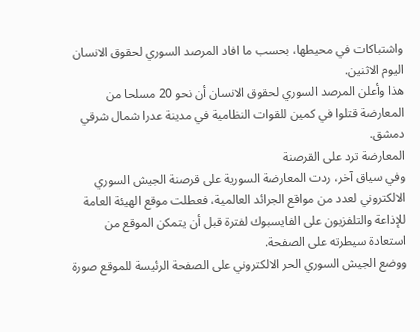واشتباكات في محيطها، بحسب ما افاد المرصد السوري لحقوق الانسان اليوم الاثنين.
هذا وأعلن المرصد السوري لحقوق الانسان أن نحو 20 مسلحا من المعارضة قتلوا في كمين للقوات النظامية في مدينة عدرا شمال شرقي دمشق.
المعارضة ترد على القرصنة
وفي سياق آخر، ردت المعارضة السورية على قرصنة الجيش السوري الالكتروني لعدد من مواقع الجرائد العالمية، فعطلت موقع الهيئة العامة للإذاعة والتلفزيون على الفايسبوك لفترة قبل أن يتمكن الموقع من استعادة سيطرته على الصفحة.
ووضع الجيش السوري الحر الالكتروني على الصفحة الرئيسة للموقع صورة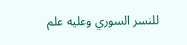للنسر السوري وعليه علم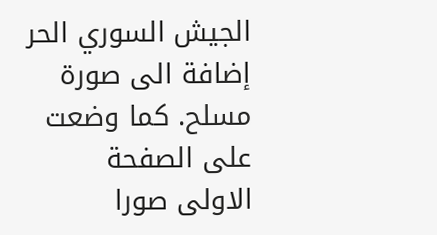الجيش السوري الحر إضافة الى صورة مسلح. كما وضعت على الصفحة الاولى صورا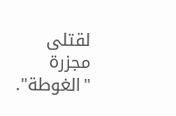لقتلى مجزرة "الغوطة".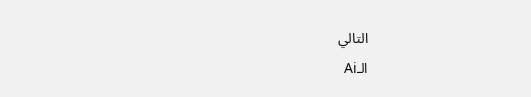التالي
الـAi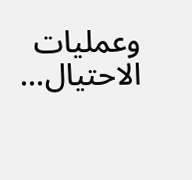وعمليات الاحتيال...